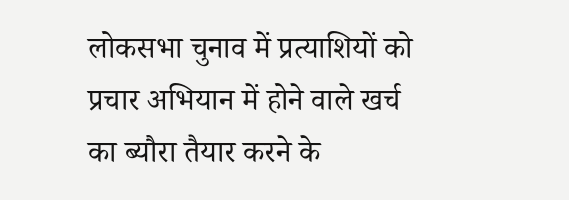लोकसभा चुनाव में प्रत्याशियों को प्रचार अभियान में होने वाले खर्च का ब्यौरा तैयार करने के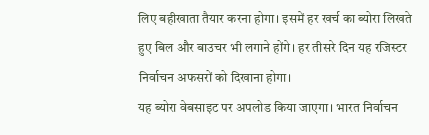लिए बहीखाता तैयार करना होगा। इसमें हर खर्च का ब्योरा लिखते हुए बिल और बाउचर भी लगाने होंगे। हर तीसरे दिन यह रजिस्टर निर्वाचन अफसरों को दिखाना होगा।
यह ब्योरा वेबसाइट पर अपलोड किया जाएगा। भारत निर्वाचन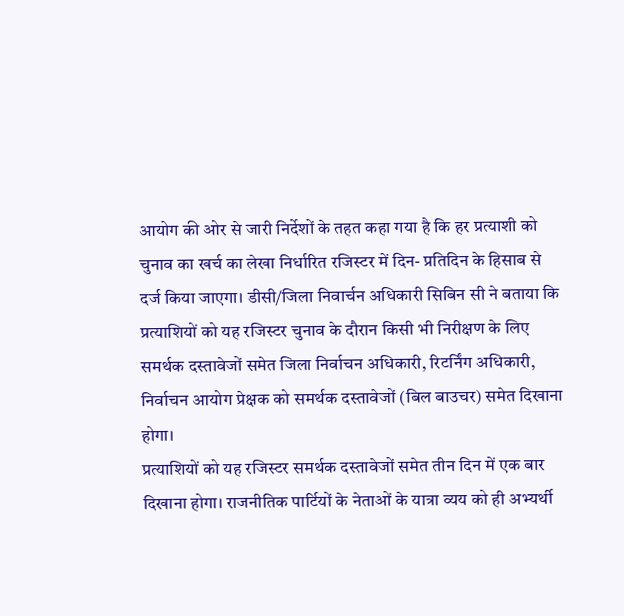आयोग की ओर से जारी निर्देशों के तहत कहा गया है कि हर प्रत्याशी को चुनाव का खर्च का लेखा निर्धारित रजिस्टर में दिन- प्रतिदिन के हिसाब से दर्ज किया जाएगा। डीसी/जिला निवार्चन अधिकारी सिबिन सी ने बताया कि प्रत्याशियों को यह रजिस्टर चुनाव के दौरान किसी भी निरीक्षण के लिए समर्थक दस्तावेजों समेत जिला निर्वाचन अधिकारी, रिटर्निंग अधिकारी, निर्वाचन आयोग प्रेक्षक को समर्थक दस्तावेजों (बिल बाउचर) समेत दिखाना होगा।
प्रत्याशियों को यह रजिस्टर समर्थक दस्तावेजों समेत तीन दिन में एक बार दिखाना होगा। राजनीतिक पार्टियों के नेताओं के यात्रा व्यय को ही अभ्यर्थी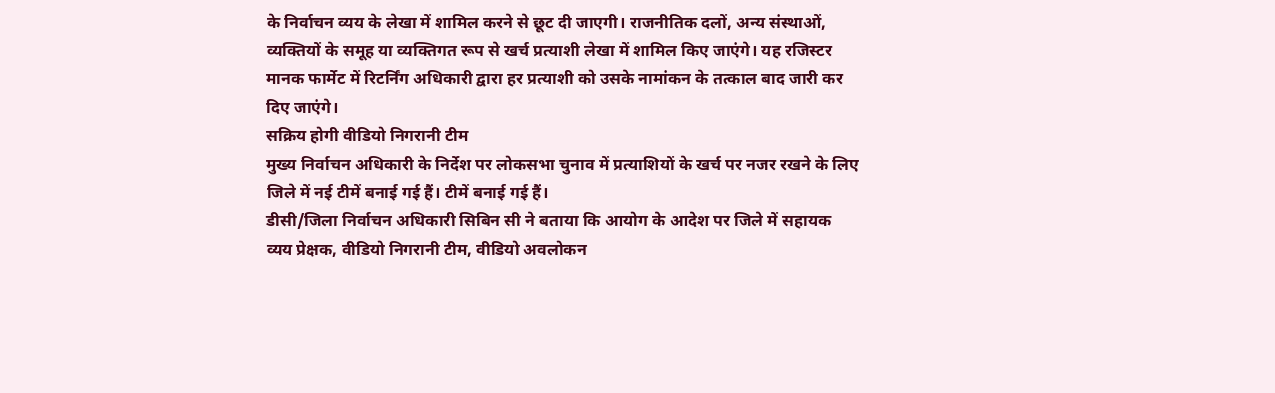के निर्वाचन व्यय के लेखा में शामिल करने से छूट दी जाएगी। राजनीतिक दलों, अन्य संस्थाओं, व्यक्तियों के समूह या व्यक्तिगत रूप से खर्च प्रत्याशी लेखा में शामिल किए जाएंगे। यह रजिस्टर मानक फार्मेट में रिटर्निंग अधिकारी द्वारा हर प्रत्याशी को उसके नामांकन के तत्काल बाद जारी कर दिए जाएंगे।
सक्रिय होगी वीडियो निगरानी टीम
मुख्य निर्वाचन अधिकारी के निर्देश पर लोकसभा चुनाव में प्रत्याशियों के खर्च पर नजर रखने के लिए जिले में नई टीमें बनाई गई हैं। टीमें बनाई गई हैं।
डीसी/जिला निर्वाचन अधिकारी सिबिन सी ने बताया कि आयोग के आदेश पर जिले में सहायक व्यय प्रेक्षक, वीडियो निगरानी टीम, वीडियो अवलोकन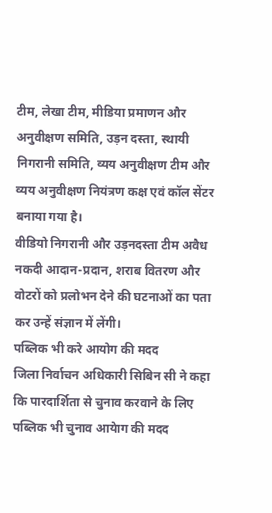टीम, लेखा टीम, मीडिया प्रमाणन और अनुवीक्षण समिति, उड़न दस्ता, स्थायी निगरानी समिति, व्यय अनुवीक्षण टीम और व्यय अनुवीक्षण नियंत्रण कक्ष एवं कॉल सेंटर बनाया गया है।
वीडियो निगरानी और उड़नदस्ता टीम अवैध नकदी आदान-प्रदान, शराब वितरण और वोटरों को प्रलोभन देने की घटनाओं का पता कर उन्हें संज्ञान में लेंगी।
पब्लिक भी करे आयोग की मदद
जिला निर्वाचन अधिकारी सिबिन सी ने कहा कि पारदार्शिता से चुनाव करवाने के लिए पब्लिक भी चुनाव आयेाग की मदद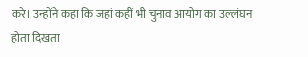करे। उन्होंने कहा कि जहां कहीं भी चुनाव आयोग का उल्लंघन होता दिखता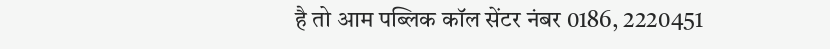है तो आम पब्लिक कॉल सेंटर नंबर 0186, 2220451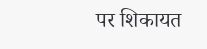पर शिकायत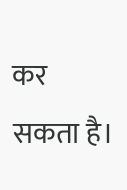कर सकता है।